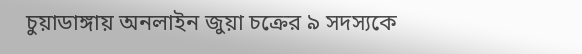চুয়াডাঙ্গায় অনলাইন জুয়া চক্রের ৯ সদস্যকে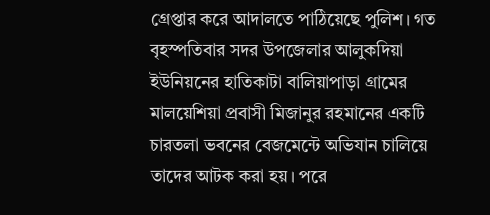গ্রেপ্তার করে আদালতে পাঠিয়েছে পুলিশ। গত বৃহস্পতিবার সদর উপজেলার আলুকদিয়া ইউনিয়নের হাতিকাটা বালিয়াপাড়া গ্রামের মালয়েশিয়া প্রবাসী মিজানুর রহমানের একটি চারতলা ভবনের বেজমেন্টে অভিযান চালিয়ে তাদের আটক করা হয়। পরে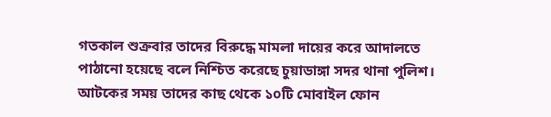গতকাল শুক্রবার তাদের বিরুদ্ধে মামলা দায়ের করে আদালতে পাঠানো হয়েছে বলে নিশ্চিত করেছে চুয়াডাঙ্গা সদর থানা পুলিশ।
আটকের সময় তাদের কাছ থেকে ১০টি মোবাইল ফোন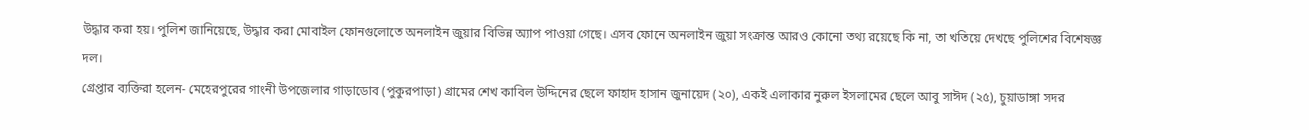উদ্ধার করা হয়। পুলিশ জানিয়েছে, উদ্ধার করা মোবাইল ফোনগুলোতে অনলাইন জুয়ার বিভিন্ন অ্যাপ পাওয়া গেছে। এসব ফোনে অনলাইন জুয়া সংক্রান্ত আরও কোনো তথ্য রয়েছে কি না, তা খতিয়ে দেখছে পুলিশের বিশেষজ্ঞ দল।
গ্রেপ্তার ব্যক্তিরা হলেন- মেহেরপুরের গাংনী উপজেলার গাড়াডোব (পুকুরপাড়া) গ্রামের শেখ কাবিল উদ্দিনের ছেলে ফাহাদ হাসান জুনায়েদ (২০), একই এলাকার নুরুল ইসলামের ছেলে আবু সাঈদ (২৫), চুয়াডাঙ্গা সদর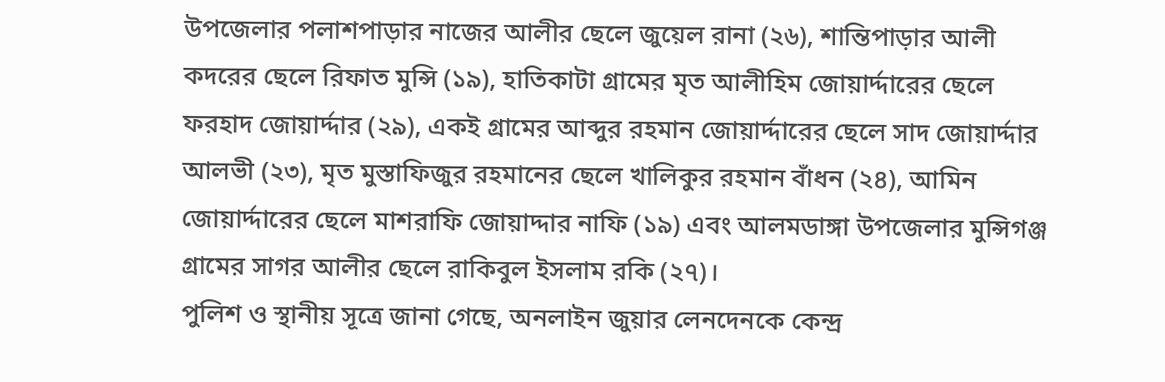উপজেলার পলাশপাড়ার নাজের আলীর ছেলে জুয়েল রানা (২৬), শান্তিপাড়ার আলী কদরের ছেলে রিফাত মুন্সি (১৯), হাতিকাটা গ্রামের মৃত আলীহিম জোয়ার্দ্দারের ছেলে ফরহাদ জোয়ার্দ্দার (২৯), একই গ্রামের আব্দুর রহমান জোয়ার্দ্দারের ছেলে সাদ জোয়ার্দ্দার আলভী (২৩), মৃত মুস্তাফিজুর রহমানের ছেলে খালিকুর রহমান বাঁধন (২৪), আমিন জোয়ার্দ্দারের ছেলে মাশরাফি জোয়াদ্দার নাফি (১৯) এবং আলমডাঙ্গা উপজেলার মুন্সিগঞ্জ গ্রামের সাগর আলীর ছেলে রাকিবুল ইসলাম রকি (২৭)।
পুলিশ ও স্থানীয় সূত্রে জানা গেছে, অনলাইন জুয়ার লেনদেনকে কেন্দ্র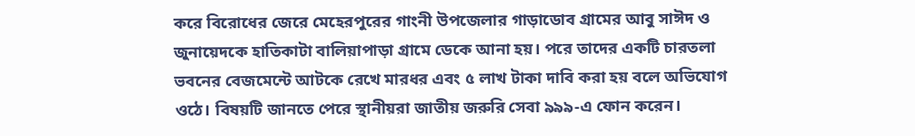করে বিরোধের জেরে মেহেরপুরের গাংনী উপজেলার গাড়াডোব গ্রামের আবু সাঈদ ও জুনায়েদকে হাতিকাটা বালিয়াপাড়া গ্রামে ডেকে আনা হয়। পরে তাদের একটি চারতলা ভবনের বেজমেন্টে আটকে রেখে মারধর এবং ৫ লাখ টাকা দাবি করা হয় বলে অভিযোগ ওঠে। বিষয়টি জানতে পেরে স্থানীয়রা জাতীয় জরুরি সেবা ৯৯৯-এ ফোন করেন।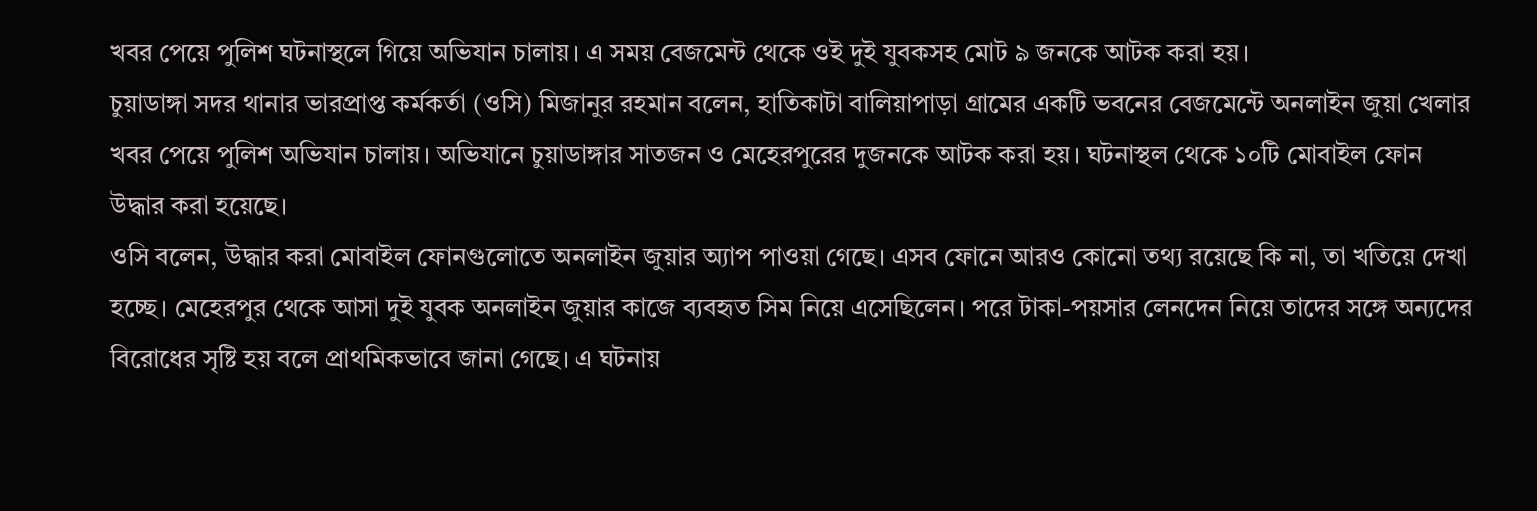খবর পেয়ে পুলিশ ঘটনাস্থলে গিয়ে অভিযান চালায়। এ সময় বেজমেন্ট থেকে ওই দুই যুবকসহ মোট ৯ জনকে আটক করা হয়।
চুয়াডাঙ্গা সদর থানার ভারপ্রাপ্ত কর্মকর্তা (ওসি) মিজানুর রহমান বলেন, হাতিকাটা বালিয়াপাড়া গ্রামের একটি ভবনের বেজমেন্টে অনলাইন জুয়া খেলার খবর পেয়ে পুলিশ অভিযান চালায়। অভিযানে চুয়াডাঙ্গার সাতজন ও মেহেরপুরের দুজনকে আটক করা হয়। ঘটনাস্থল থেকে ১০টি মোবাইল ফোন উদ্ধার করা হয়েছে।
ওসি বলেন, উদ্ধার করা মোবাইল ফোনগুলোতে অনলাইন জুয়ার অ্যাপ পাওয়া গেছে। এসব ফোনে আরও কোনো তথ্য রয়েছে কি না, তা খতিয়ে দেখা হচ্ছে। মেহেরপুর থেকে আসা দুই যুবক অনলাইন জুয়ার কাজে ব্যবহৃত সিম নিয়ে এসেছিলেন। পরে টাকা-পয়সার লেনদেন নিয়ে তাদের সঙ্গে অন্যদের বিরোধের সৃষ্টি হয় বলে প্রাথমিকভাবে জানা গেছে। এ ঘটনায়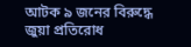আটক ৯ জনের বিরুদ্ধে জুয়া প্রতিরোধ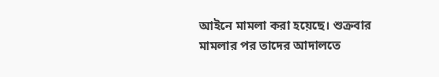আইনে মামলা করা হয়েছে। শুক্রবার মামলার পর তাদের আদালতে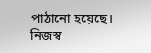পাঠানো হয়েছে।
নিজস্ব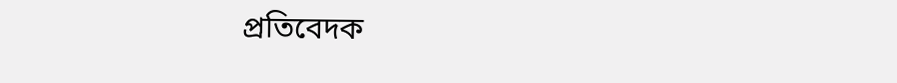প্রতিবেদক